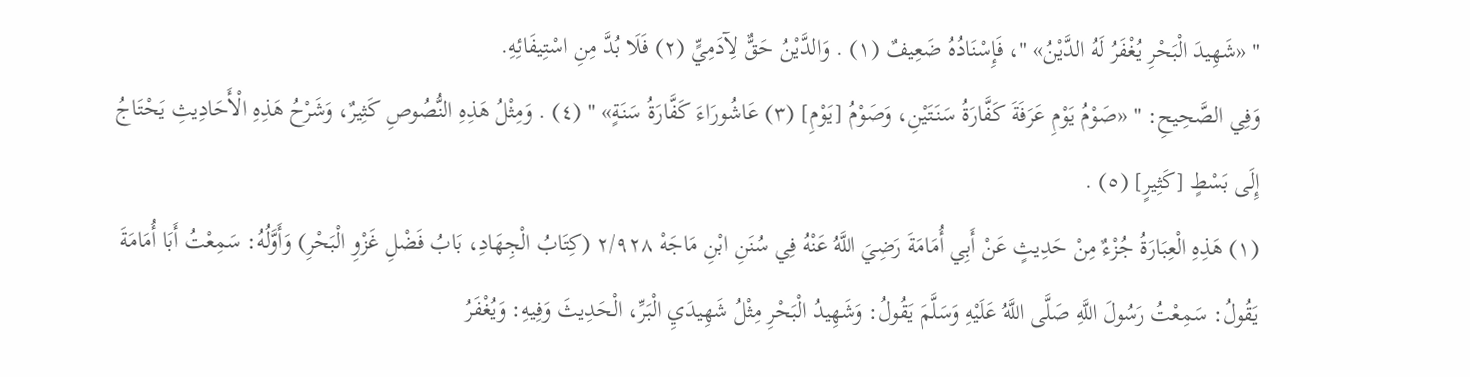" «شَهِيدَ الْبَحْرِ يُغْفَرُ لَهُ الدَّيْنُ» "، فَإِسْنَادُهُ ضَعِيفٌ (١) . وَالدَّيْنُ حَقٌّ لِآدَمِيٍّ (٢) فَلَا بُدَّ مِنِ اسْتِيفَائِهِ.
وَفِي الصَّحِيحِ: " «صَوْمُ يَوْمِ عَرَفَةَ كَفَّارَةُ سَنَتَيْنِ، وَصَوْمُ [يَوْمِ] (٣) عَاشُورَاءَ كَفَّارَةُ سَنَةٍ» " (٤) . وَمِثْلُ هَذِهِ النُّصُوصِ كَثِيرٌ، وَشَرْحُ هَذِهِ الْأَحَادِيثِ يَحْتَاجُ إِلَى بَسْطٍ [كَثِيرٍ] (٥) .
(١) هَذِهِ الْعِبَارَةُ جُزْءٌ مِنْ حَدِيثٍ عَنْ أَبِي أُمَامَةَ رَضِيَ اللَّهُ عَنْهُ فِي سُنَنِ ابْنِ مَاجَهْ ٢/٩٢٨ (كِتَابُ الْجِهَادِ، بَابُ فَضْلِ غَزْوِ الْبَحْرِ) وَأَوَّلُهُ: سَمِعْتُ أَبَا أُمَامَةَ يَقُولُ: سَمِعْتُ رَسُولَ اللَّهِ صَلَّى اللَّهُ عَلَيْهِ وَسَلَّمَ يَقُولُ: وَشَهِيدُ الْبَحْرِ مِثْلُ شَهِيدَيِ الْبَرِّ، الْحَدِيثَ وَفِيهِ: وَيُغْفَرُ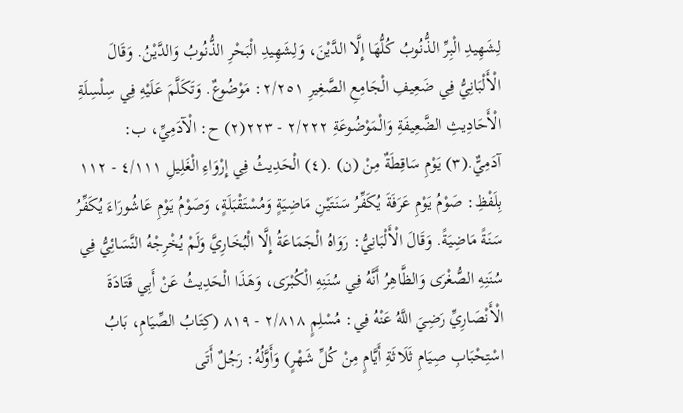لِشَهِيدِ الْبِرِّ الذُّنُوبُ كُلُّهَا إِلَّا الدَّيْنَ، وَلِشَهِيدِ الْبَحْرِ الذُّنُوبُ وَالدَّيْنُ. وَقَالَ الْأَلْبَانِيُّ فِي ضَعِيفِ الْجَامِعِ الصَّغِيرِ ٢/٢٥١: مَوْضُوعٌ. وَتَكَلَّمَ عَلَيْهِ فِي سِلْسِلَةِ الْأَحَادِيثِ الضَّعِيفَةِ وَالْمَوْضُوعَةِ ٢/٢٢٢ - ٢٢٣(٢) ح: الْآدَمِيِّ، ب: آدَمِيٌّ.(٣) يَوْمِ سَاقِطَةٌ مِنْ (ن) .(٤) الْحَدِيثُ فِي إِرْوَاءِ الْغَلِيلِ ٤/١١١ - ١١٢ بِلَفْظِ: صَوْمُ يَوْمِ عَرَفَةَ يُكَفِّرُ سَنَتَيْنِ مَاضِيَةٍ وَمُسْتَقْبَلَةٍ، وَصَوْمُ يَوْمِ عَاشُورَاءَ يُكَفِّرُ سَنَةً مَاضِيَةً. وَقَالَ الْأَلْبَانِيُّ: رَوَاهُ الْجَمَاعَةُ إِلَّا الْبُخَارِيَّ وَلَمْ يُخْرِجْهُ النَّسَائِيُّ فِي سُنَنِهِ الصُّغْرَى وَالظَّاهِرُ أَنَّهُ فِي سُنَنِهِ الْكُبْرَى، وَهَذَا الْحَدِيثُ عَنْ أَبِي قَتَادَةَ الْأَنْصَارِيِّ رَضِيَ اللَّهُ عَنْهُ فِي: مُسْلِمٍ ٢/٨١٨ - ٨١٩ (كِتَابُ الصِّيَامِ، بَابُ اسْتِحْبَابِ صِيَامِ ثَلَاثَةِ أَيَّامٍ مِنْ كُلِّ شَهْرٍ) وَأَوَّلُهُ: رَجُلٌ أَتَى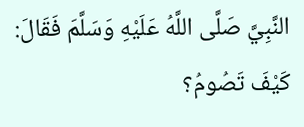النَّبِيَّ صَلَّى اللَّهُ عَلَيْهِ وَسَلَّمَ فَقَالَ: كَيْفَ تَصُومُ؟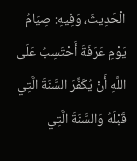الْحَدِيثَ، وَفِيهِ: صِيَامُ يَوْمِ عَرَفَةَ أَحْتَسِبُ عَلَى اللَّهِ أَنْ يُكَفِّرَ السَّنَةَ الَّتِي قَبْلَهُ وَالسَّنَةَ الَّتِي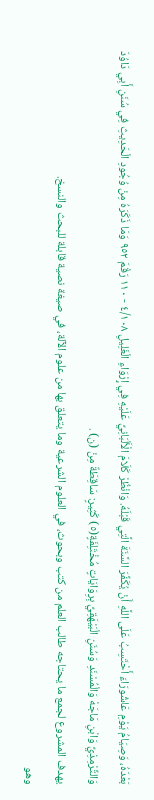بَعْدَهُ، وَصِيَامُ يَوْمِ عَاشُورَاءَ أَحْتَسِبُ عَلَى اللَّهِ أَنْ يُكَفِّرَ السَّنَةَ الَّتِي قَبْلَهُ. وَانْظُرْ كَلَامَ الْأَلْبَانِيِّ عَلَيْهِ فِي إِرْوَاءِ الْغَلِيلِ ٤/١٠٨ - ١١٠ رَقْمَ ٩٥٢ وَمَا ذَكَرَهُ مِنْ وُجُودِ الْحَدِيثِ فِي سُنَنِ أَبِي دَاوُدَ وَالتِّرْمِذِيِّ وَابْنِ مَاجَهْ وَالْمُسْنَدِ وَسُنَنِ الْبَيْهَقِيِّ بِرِوَايَاتٍ مُخْتَلِفَةٍ(٥) كَثِيرٍ: سَاقِطَةٌ مِنْ (ن) .
يهدف المشروع لجمع ما يحتاجه طالب العلم من كتب وبحوث، في العلوم الشرعية وما يتعلق بها من علوم الآلة، في صيغة نصية قابلة للبحث والنسخ.
وهو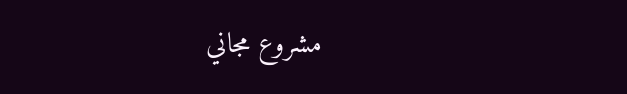مشروع مجاني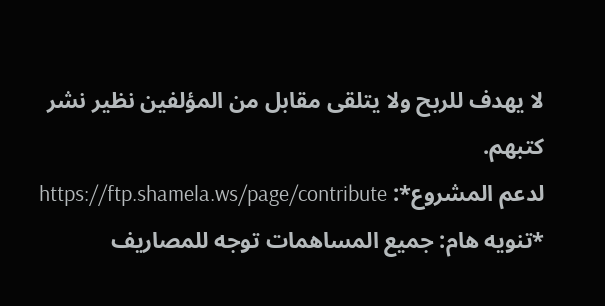لا يهدف للربح ولا يتلقى مقابل من المؤلفين نظير نشر كتبهم.
لدعم المشروع*: https://ftp.shamela.ws/page/contribute
*تنويه هام: جميع المساهمات توجه للمصاريف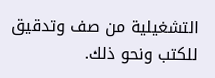التشغيلية من صف وتدقيق للكتب ونحو ذلك.